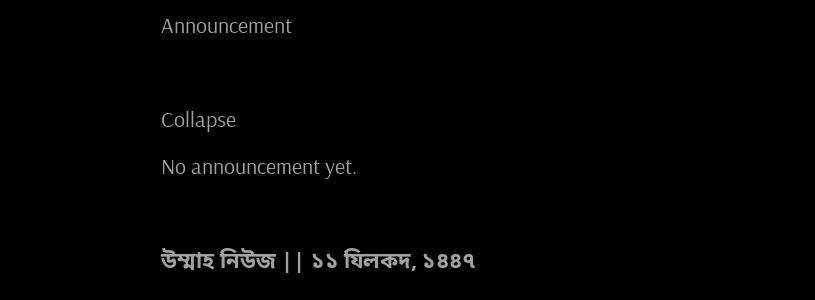Announcement

Collapse
No announcement yet.

উম্মাহ নিউজ || ১১ যিলকদ, ১৪৪৭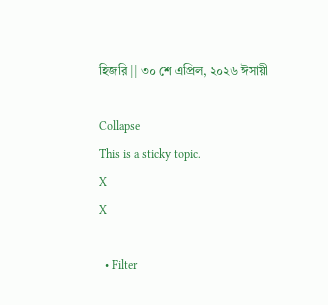হিজরি || ৩০ শে এপ্রিল, ২০২৬ ঈসায়ী

Collapse
This is a sticky topic.
X
X

  • Filter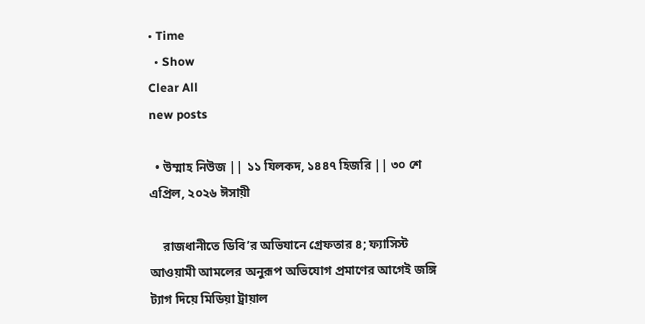• Time
  • Show
Clear All
new posts

  • উম্মাহ নিউজ || ১১ যিলকদ, ১৪৪৭ হিজরি || ৩০ শে এপ্রিল, ২০২৬ ঈসায়ী

    রাজধানীতে ডিবি’র অভিযানে গ্রেফতার ৪; ফ্যাসিস্ট আওয়ামী আমলের অনুরূপ অভিযোগ প্রমাণের আগেই জঙ্গি ট্যাগ দিয়ে মিডিয়া ট্রায়াল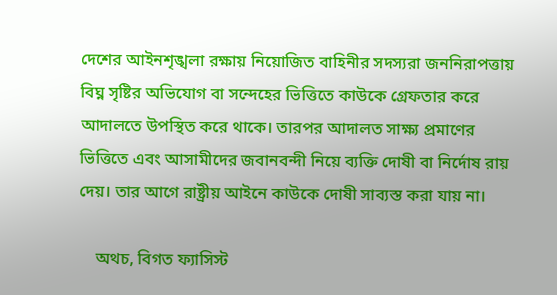দেশের আইনশৃঙ্খলা রক্ষায় নিয়োজিত বাহিনীর সদস্যরা জননিরাপত্তায় বিঘ্ন সৃষ্টির অভিযোগ বা সন্দেহের ভিত্তিতে কাউকে গ্রেফতার করে আদালতে উপস্থিত করে থাকে। তারপর আদালত সাক্ষ্য প্রমাণের ভিত্তিতে এবং আসামীদের জবানবন্দী নিয়ে ব্যক্তি দোষী বা নির্দোষ রায় দেয়। তার আগে রাষ্ট্রীয় আইনে কাউকে দোষী সাব্যস্ত করা যায় না।

    অথচ, বিগত ফ্যাসিস্ট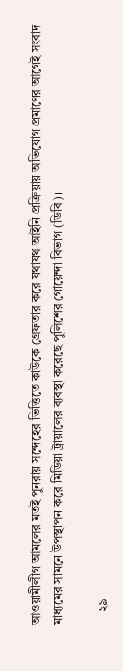আওয়ামীলীগ আমলের মতই পুনরায় সন্দেহের ভিত্তিতে কাউকে গ্রেফতার করে যথাযথ আইনি প্রক্রিয়ায় অভিযোগ প্রমাণের আগেই সংবাদ মাধ্যমের সামনে উপস্থাপন করে মিডিয়া ট্রায়ালের ব্যবস্থা করেছে পুলিশের গোয়েন্দা বিভাগ (ডিবি)।

    ২৯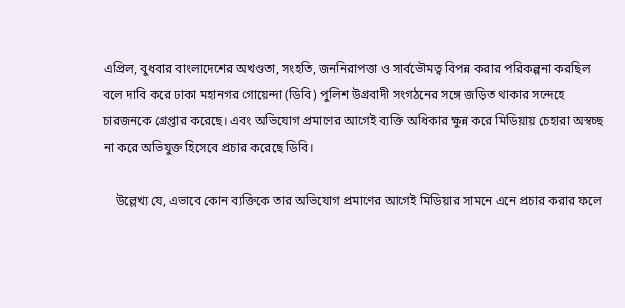এপ্রিল, বুধবার বাংলাদেশের অখণ্ডতা, সংহতি, জননিরাপত্তা ও সার্বভৌমত্ব বিপন্ন করার পরিকল্পনা করছিল বলে দাবি করে ঢাকা মহানগর গোয়েন্দা (ডিবি) পুলিশ উগ্রবাদী সংগঠনের সঙ্গে জড়িত থাকার সন্দেহে চারজনকে গ্রেপ্তার করেছে। এবং অভিযোগ প্রমাণের আগেই ব্যক্তি অধিকার ক্ষুন্ন করে মিডিয়ায় চেহারা অস্বচ্ছ না করে অভিযুক্ত হিসেবে প্রচার করেছে ডিবি।

    উল্লেখ্য যে, এভাবে কোন ব্যক্তিকে তার অভিযোগ প্রমাণের আগেই মিডিয়ার সামনে এনে প্রচার করার ফলে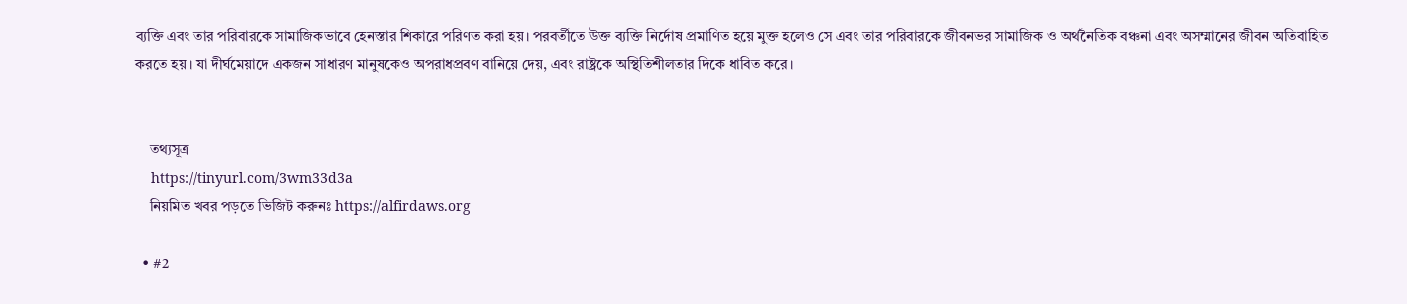ব্যক্তি এবং তার পরিবারকে সামাজিকভাবে হেনস্তার শিকারে পরিণত করা হয়। পরবর্তীতে উক্ত ব্যক্তি নির্দোষ প্রমাণিত হয়ে মুক্ত হলেও সে এবং তার পরিবারকে জীবনভর সামাজিক ও অর্থনৈতিক বঞ্চনা এবং অসম্মানের জীবন অতিবাহিত করতে হয়। যা দীর্ঘমেয়াদে একজন সাধারণ মানুষকেও অপরাধপ্রবণ বানিয়ে দেয়, এবং রাষ্ট্রকে অস্থিতিশীলতার দিকে ধাবিত করে।


    তথ্যসূত্র
    https://tinyurl.com/3wm33d3a
    নিয়মিত খবর পড়তে ভিজিট করুনঃ https://alfirdaws.org

  • #2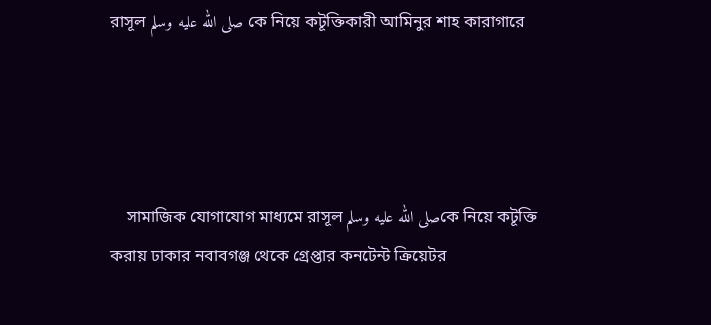রাসূল صلى الله عليه وسلم কে নিয়ে কটূক্তিকারী আমিনুর শাহ কারাগারে




    সামাজিক যোগাযোগ মাধ্যমে রাসূল صلى الله عليه وسلمকে নিয়ে কটূক্তি করায় ঢাকার নবাবগঞ্জ থেকে গ্রেপ্তার কনটেন্ট ক্রিয়েটর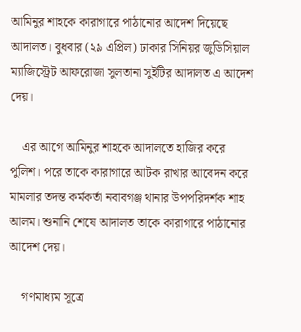আমিনুর শাহকে কারাগারে পাঠানোর আদেশ দিয়েছে আদালত। বুধবার (২৯ এপ্রিল) ঢাকার সিনিয়র জুডিসিয়াল ম্যাজিস্ট্রেট আফরোজা সুলতানা সুইটির আদালত এ আদেশ দেয়।

    এর আগে আমিনুর শাহকে আদালতে হাজির করে পুলিশ। পরে তাকে কারাগারে আটক রাখার আবেদন করে মামলার তদন্ত কর্মকর্তা নবাবগঞ্জ থানার উপপরিদর্শক শাহ আলম। শুনানি শেষে আদালত তাকে কারাগারে পাঠানোর আদেশ দেয়।

    গণমাধ্যম সূত্রে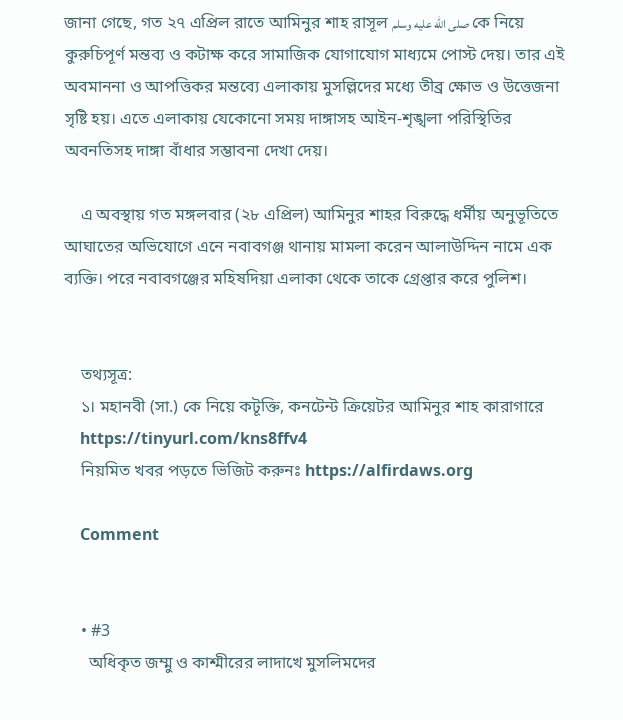জানা গেছে, গত ২৭ এপ্রিল রাতে আমিনুর শাহ রাসূল صلى الله عليه وسلم কে নিয়ে কুরুচিপূর্ণ মন্তব্য ও কটাক্ষ করে সামাজিক যোগাযোগ মাধ্যমে পোস্ট দেয়। তার এই অবমাননা ও আপত্তিকর মন্তব্যে এলাকায় মুসল্লিদের মধ্যে তীব্র ক্ষোভ ও উত্তেজনা সৃষ্টি হয়। এতে এলাকায় যেকোনো সময় দাঙ্গাসহ আইন-শৃঙ্খলা পরিস্থিতির অবনতিসহ দাঙ্গা বাঁধার সম্ভাবনা দেখা দেয়।

    এ অবস্থায় গত মঙ্গলবার (২৮ এপ্রিল) আমিনুর শাহর বিরুদ্ধে ধর্মীয় অনুভূতিতে আঘাতের অভিযোগে এনে নবাবগঞ্জ থানায় মামলা করেন আলাউদ্দিন নামে এক ব্যক্তি। পরে নবাবগঞ্জের মহিষদিয়া এলাকা থেকে তাকে গ্রেপ্তার করে পুলিশ।


    তথ্যসূত্র:
    ১। মহানবী (সা.) কে নিয়ে কটূক্তি, কনটেন্ট ক্রিয়েটর আমিনুর শাহ কারাগারে
    https://tinyurl.com/kns8ffv4
    নিয়মিত খবর পড়তে ভিজিট করুনঃ https://alfirdaws.org

    Comment


    • #3
      অধিকৃত জম্মু ও কাশ্মীরের লাদাখে মুসলিমদের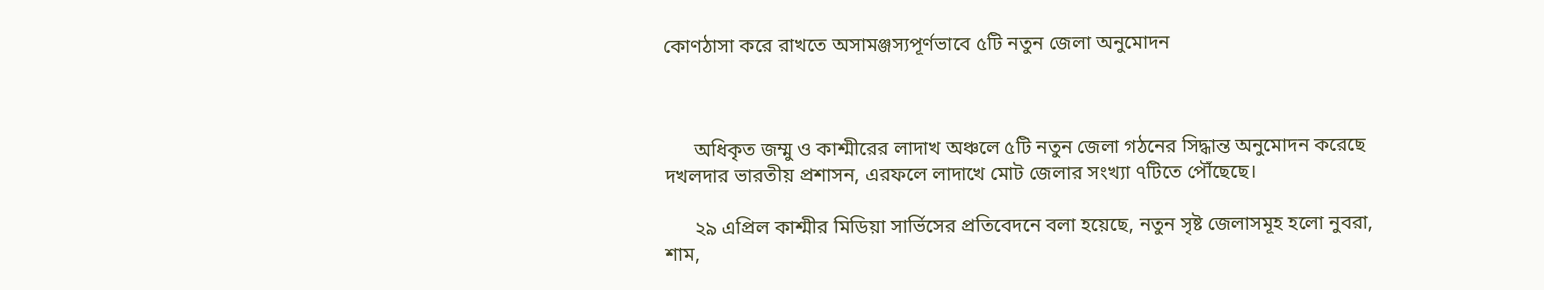কোণঠাসা করে রাখতে অসামঞ্জস্যপূর্ণভাবে ৫টি নতুন জেলা অনুমোদন



      অধিকৃত জম্মু ও কাশ্মীরের লাদাখ অঞ্চলে ৫টি নতুন জেলা গঠনের সিদ্ধান্ত অনুমোদন করেছে দখলদার ভারতীয় প্রশাসন, এরফলে লাদাখে মোট জেলার সংখ্যা ৭টিতে পৌঁছেছে।

      ২৯ এপ্রিল কাশ্মীর মিডিয়া সার্ভিসের প্রতিবেদনে বলা হয়েছে, নতুন সৃষ্ট জেলাসমূহ হলো নুবরা, শাম,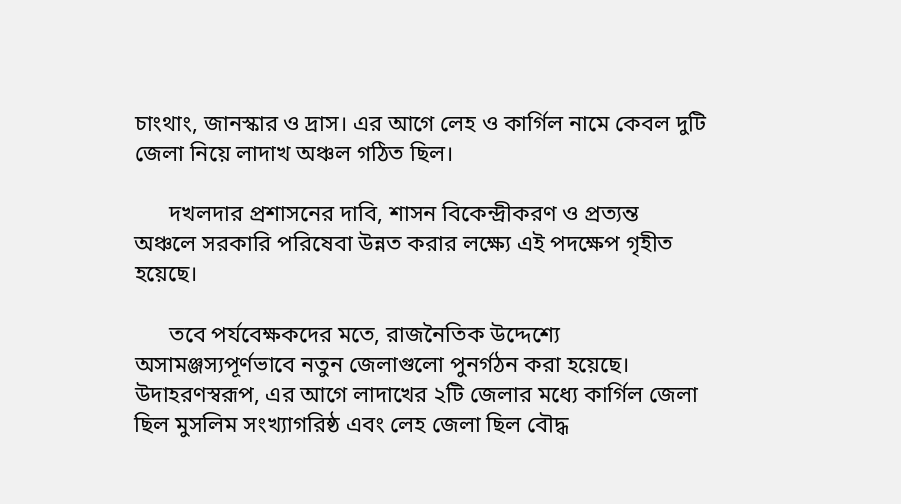চাংথাং, জানস্কার ও দ্রাস। এর আগে লেহ ও কার্গিল নামে কেবল দুটি জেলা নিয়ে লাদাখ অঞ্চল গঠিত ছিল।

      দখলদার প্রশাসনের দাবি, শাসন বিকেন্দ্রীকরণ ও প্রত্যন্ত অঞ্চলে সরকারি পরিষেবা উন্নত করার লক্ষ্যে এই পদক্ষেপ গৃহীত হয়েছে।

      তবে পর্যবেক্ষকদের মতে, রাজনৈতিক উদ্দেশ্যে অসামঞ্জস্যপূর্ণভাবে নতুন জেলাগুলো পুনর্গঠন করা হয়েছে। উদাহরণস্বরূপ, এর আগে লাদাখের ২টি জেলার মধ্যে কার্গিল জেলা ছিল মুসলিম সংখ্যাগরিষ্ঠ এবং লেহ জেলা ছিল বৌদ্ধ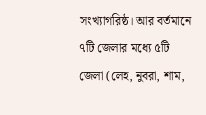সংখ্যাগরিষ্ঠ। আর বর্তমানে ৭টি জেলার মধ্যে ৫টি জেলা (লেহ, নুবরা, শাম,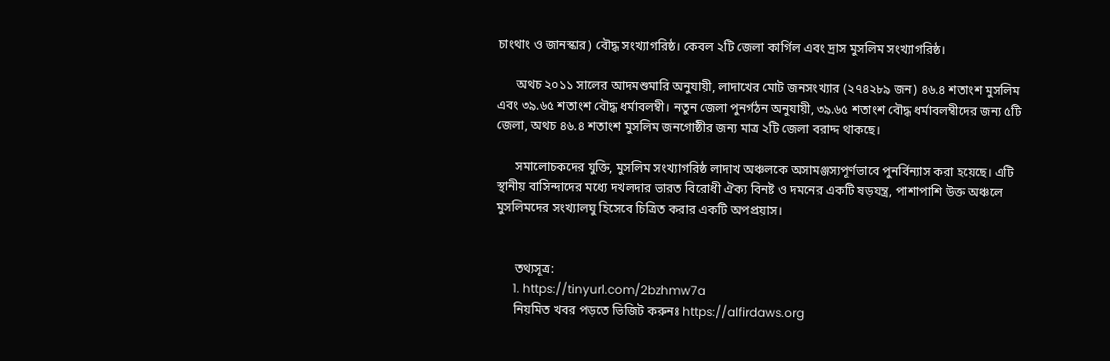চাংথাং ও জানস্কার) বৌদ্ধ সংখ্যাগরিষ্ঠ। কেবল ২টি জেলা কার্গিল এবং দ্রাস মুসলিম সংখ্যাগরিষ্ঠ।

      অথচ ২০১১ সালের আদমশুমারি অনুযায়ী, লাদাখের মোট জনসংখ্যার (২৭৪২৮৯ জন) ৪৬.৪ শতাংশ মুসলিম এবং ৩৯.৬৫ শতাংশ বৌদ্ধ ধর্মাবলম্বী। নতুন জেলা পুনর্গঠন অনুযায়ী, ৩৯.৬৫ শতাংশ বৌদ্ধ ধর্মাবলম্বীদের জন্য ৫টি জেলা, অথচ ৪৬.৪ শতাংশ মুসলিম জনগোষ্ঠীর জন্য মাত্র ২টি জেলা বরাদ্দ থাকছে।

      সমালোচকদের যুক্তি, মুসলিম সংখ্যাগরিষ্ঠ লাদাখ অঞ্চলকে অসামঞ্জস্যপূর্ণভাবে পুনর্বিন্যাস করা হয়েছে। এটি স্থানীয় বাসিন্দাদের মধ্যে দখলদার ভারত বিরোধী ঐক্য বিনষ্ট ও দমনের একটি ষড়যন্ত্র, পাশাপাশি উক্ত অঞ্চলে মুসলিমদের সংখ্যালঘু হিসেবে চিত্রিত করার একটি অপপ্রয়াস।


      তথ্যসূত্র:
      1. https://tinyurl.com/2bzhmw7a
      নিয়মিত খবর পড়তে ভিজিট করুনঃ https://alfirdaws.org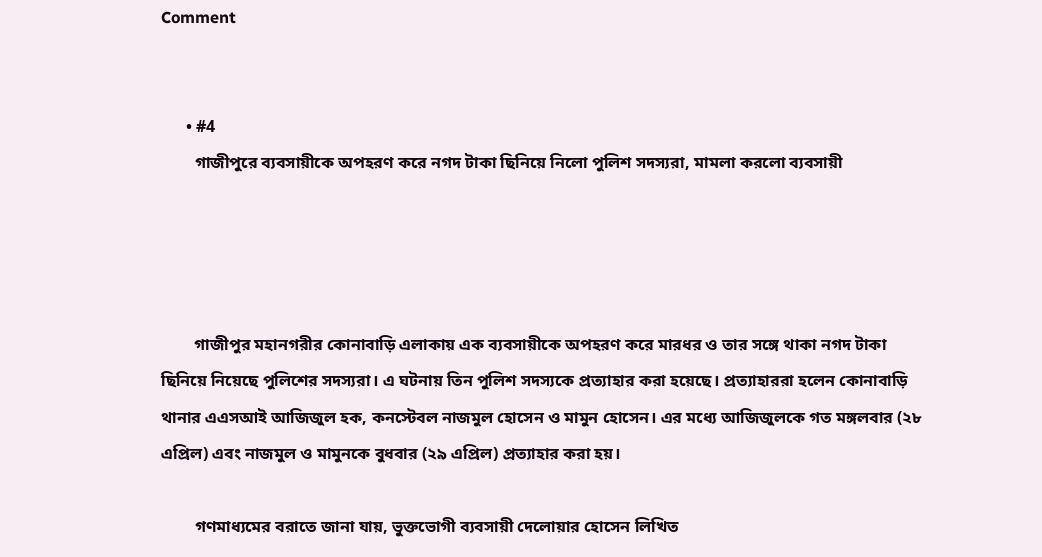Comment


      • #4
        গাজীপুরে ব্যবসায়ীকে অপহরণ করে নগদ টাকা ছিনিয়ে নিলো পুলিশ সদস্যরা, মামলা করলো ব্যবসায়ী




        গাজীপুর মহানগরীর কোনাবাড়ি এলাকায় এক ব্যবসায়ীকে অপহরণ করে মারধর ও তার সঙ্গে থাকা নগদ টাকা ছিনিয়ে নিয়েছে পুলিশের সদস্যরা। এ ঘটনায় তিন পুলিশ সদস্যকে প্রত্যাহার করা হয়েছে। প্রত্যাহাররা হলেন কোনাবাড়ি থানার এএসআই আজিজুল হক, কনস্টেবল নাজমুল হোসেন ও মামুন হোসেন। এর মধ্যে আজিজুলকে গত মঙ্গলবার (২৮ এপ্রিল) এবং নাজমুল ও মামুনকে বুধবার (২৯ এপ্রিল) প্রত্যাহার করা হয়।

        গণমাধ্যমের বরাতে জানা যায়, ভুক্তভোগী ব্যবসায়ী দেলোয়ার হোসেন লিখিত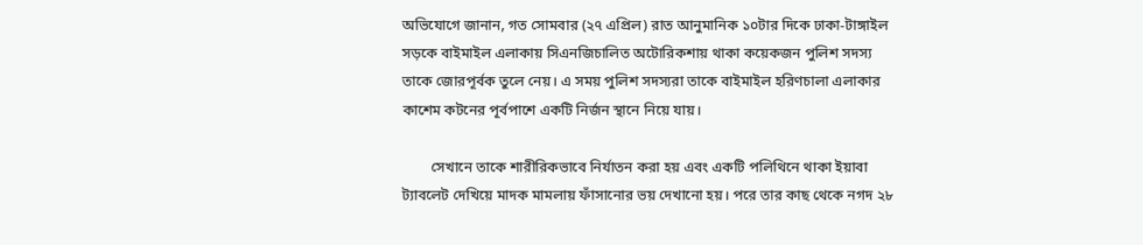অভিযোগে জানান, গত সোমবার (২৭ এপ্রিল) রাত আনুমানিক ১০টার দিকে ঢাকা-টাঙ্গাইল সড়কে বাইমাইল এলাকায় সিএনজিচালিত অটোরিকশায় থাকা কয়েকজন পুলিশ সদস্য তাকে জোরপূর্বক তুলে নেয়। এ সময় পুলিশ সদস্যরা তাকে বাইমাইল হরিণচালা এলাকার কাশেম কটনের পূর্বপাশে একটি নির্জন স্থানে নিয়ে যায়।

        সেখানে তাকে শারীরিকভাবে নির্যাতন করা হয় এবং একটি পলিথিনে থাকা ইয়াবা ট্যাবলেট দেখিয়ে মাদক মামলায় ফাঁসানোর ভয় দেখানো হয়। পরে তার কাছ থেকে নগদ ২৮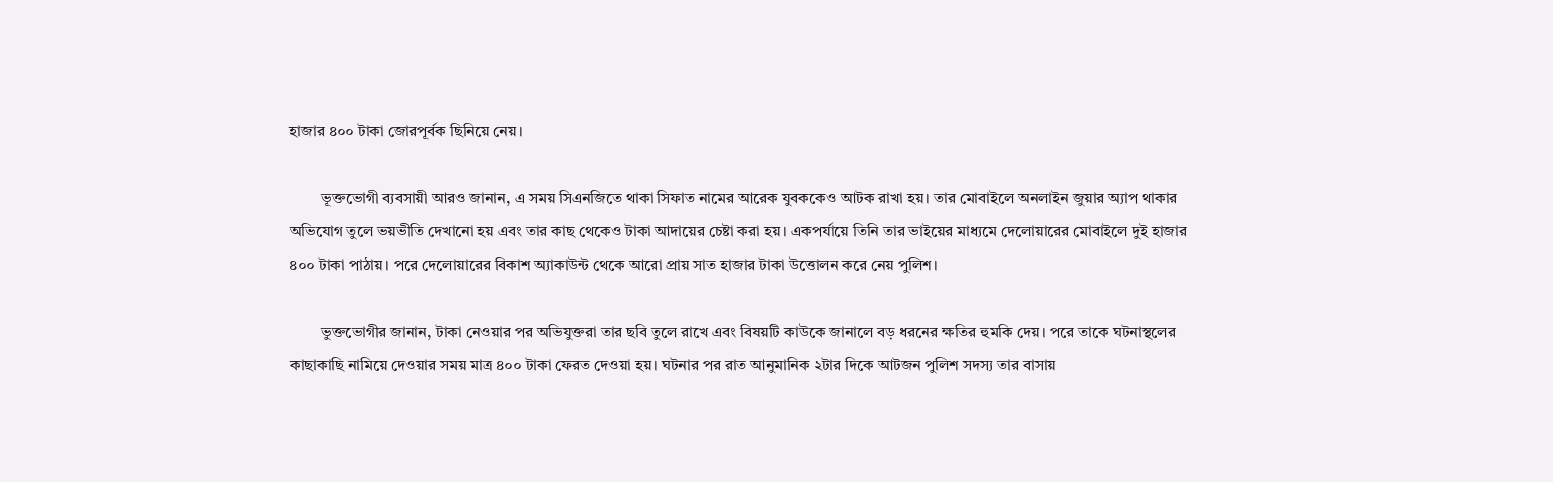হাজার ৪০০ টাকা জোরপূর্বক ছিনিয়ে নেয়।

        ভূক্তভোগী ব্যবসায়ী আরও জানান, এ সময় সিএনজিতে থাকা সিফাত নামের আরেক যুবককেও আটক রাখা হয়। তার মোবাইলে অনলাইন জুয়ার অ্যাপ থাকার অভিযোগ তুলে ভয়ভীতি দেখানো হয় এবং তার কাছ থেকেও টাকা আদায়ের চেষ্টা করা হয়। একপর্যায়ে তিনি তার ভাইয়ের মাধ্যমে দেলোয়ারের মোবাইলে দুই হাজার ৪০০ টাকা পাঠায়। পরে দেলোয়ারের বিকাশ অ্যাকাউন্ট থেকে আরো প্রায় সাত হাজার টাকা উত্তোলন করে নেয় পুলিশ।

        ভুক্তভোগীর জানান, টাকা নেওয়ার পর অভিযুক্তরা তার ছবি তুলে রাখে এবং বিষয়টি কাউকে জানালে বড় ধরনের ক্ষতির হুমকি দেয়। পরে তাকে ঘটনাস্থলের কাছাকাছি নামিয়ে দেওয়ার সময় মাত্র ৪০০ টাকা ফেরত দেওয়া হয়। ঘটনার পর রাত আনুমানিক ২টার দিকে আটজন পুলিশ সদস্য তার বাসায়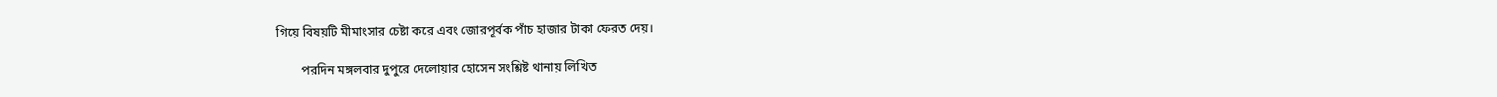গিয়ে বিষয়টি মীমাংসার চেষ্টা করে এবং জোরপূর্বক পাঁচ হাজার টাকা ফেরত দেয়।

        পরদিন মঙ্গলবার দুপুরে দেলোয়ার হোসেন সংশ্লিষ্ট থানায় লিখিত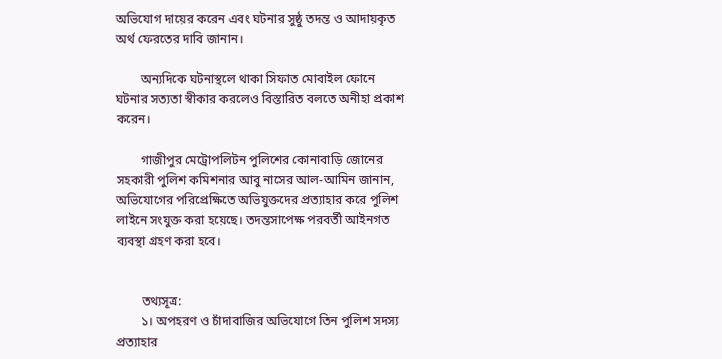অভিযোগ দায়ের করেন এবং ঘটনার সুষ্ঠু তদন্ত ও আদায়কৃত অর্থ ফেরতের দাবি জানান।

        অন্যদিকে ঘটনাস্থলে থাকা সিফাত মোবাইল ফোনে ঘটনার সত্যতা স্বীকার করলেও বিস্তারিত বলতে অনীহা প্রকাশ করেন।

        গাজীপুর মেট্রোপলিটন পুলিশের কোনাবাড়ি জোনের সহকারী পুলিশ কমিশনার আবু নাসের আল-আমিন জানান, অভিযোগের পরিপ্রেক্ষিতে অভিযুক্তদের প্রত্যাহার করে পুলিশ লাইনে সংযুক্ত করা হয়েছে। তদন্তসাপেক্ষ পরবর্তী আইনগত ব্যবস্থা গ্রহণ করা হবে।


        তথ্যসূত্র:
        ১। অপহরণ ও চাঁদাবাজির অভিযোগে তিন পুলিশ সদস্য প্রত্যাহার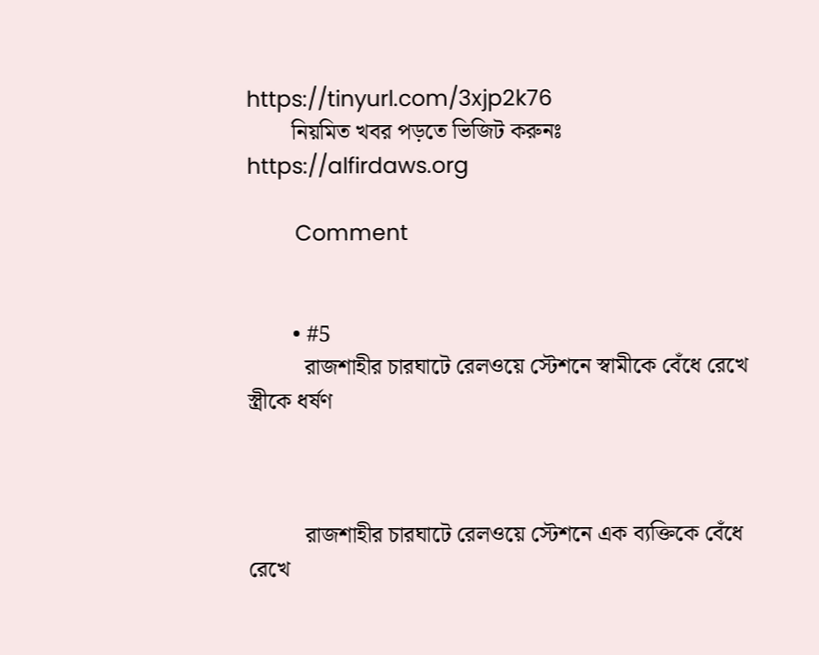https://tinyurl.com/3xjp2k76
        নিয়মিত খবর পড়তে ভিজিট করুনঃ https://alfirdaws.org

        Comment


        • #5
          রাজশাহীর চারঘাটে রেলওয়ে স্টেশনে স্বামীকে বেঁধে রেখে স্ত্রীকে ধর্ষণ



          রাজশাহীর চারঘাটে রেলওয়ে স্টেশনে এক ব্যক্তিকে বেঁধে রেখে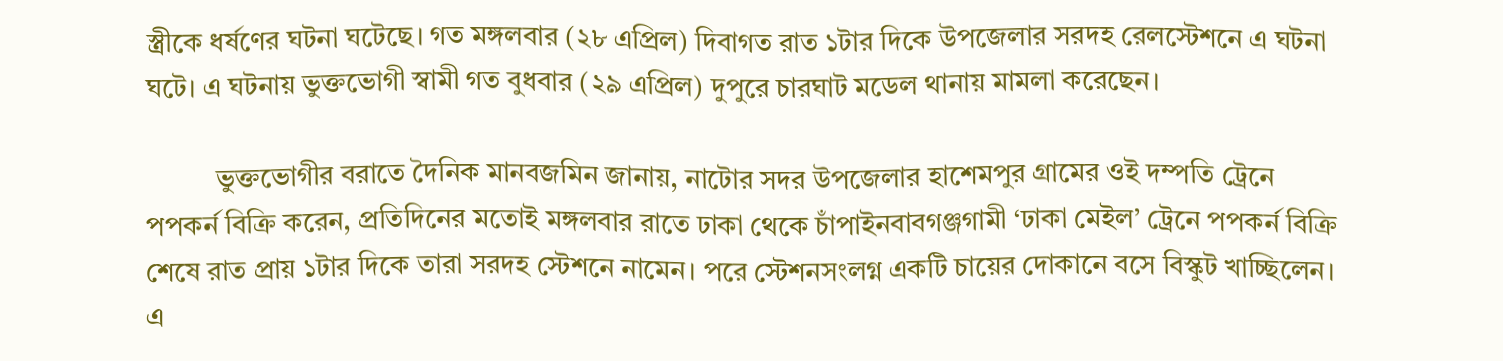স্ত্রীকে ধর্ষণের ঘটনা ঘটেছে। গত মঙ্গলবার (২৮ এপ্রিল) দিবাগত রাত ১টার দিকে উপজেলার সরদহ রেলস্টেশনে এ ঘটনা ঘটে। এ ঘটনায় ভুক্তভোগী স্বামী গত বুধবার (২৯ এপ্রিল) দুপুরে চারঘাট মডেল থানায় মামলা করেছেন।

          ভুক্তভোগীর বরাতে দৈনিক মানবজমিন জানায়, নাটোর সদর উপজেলার হাশেমপুর গ্রামের ওই দম্পতি ট্রেনে পপকর্ন বিক্রি করেন, প্রতিদিনের মতোই মঙ্গলবার রাতে ঢাকা থেকে চাঁপাইনবাবগঞ্জগামী ‘ঢাকা মেইল’ ট্রেনে পপকর্ন বিক্রি শেষে রাত প্রায় ১টার দিকে তারা সরদহ স্টেশনে নামেন। পরে স্টেশনসংলগ্ন একটি চায়ের দোকানে বসে বিস্কুট খাচ্ছিলেন। এ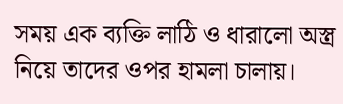সময় এক ব্যক্তি লাঠি ও ধারালো অস্ত্র নিয়ে তাদের ওপর হামলা চালায়।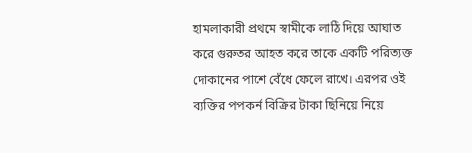হামলাকারী প্রথমে স্বামীকে লাঠি দিয়ে আঘাত করে গুরুতর আহত করে তাকে একটি পরিত্যক্ত দোকানের পাশে বেঁধে ফেলে রাখে। এরপর ওই ব্যক্তির পপকর্ন বিক্রির টাকা ছিনিয়ে নিয়ে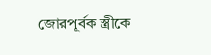জোরপূর্বক স্ত্রীকে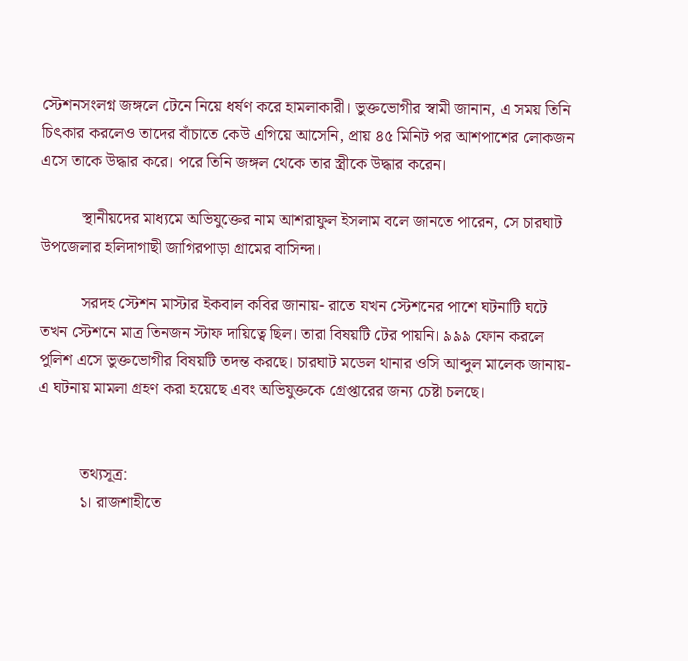স্টেশনসংলগ্ন জঙ্গলে টেনে নিয়ে ধর্ষণ করে হামলাকারী। ভুক্তভোগীর স্বামী জানান, এ সময় তিনি চিৎকার করলেও তাদের বাঁচাতে কেউ এগিয়ে আসেনি, প্রায় ৪৫ মিনিট পর আশপাশের লোকজন এসে তাকে উদ্ধার করে। পরে তিনি জঙ্গল থেকে তার স্ত্রীকে উদ্ধার করেন।

          স্থানীয়দের মাধ্যমে অভিযুক্তের নাম আশরাফুল ইসলাম বলে জানতে পারেন, সে চারঘাট উপজেলার হলিদাগাছী জাগিরপাড়া গ্রামের বাসিন্দা।

          সরদহ স্টেশন মাস্টার ইকবাল কবির জানায়- রাতে যখন স্টেশনের পাশে ঘটনাটি ঘটে তখন স্টেশনে মাত্র তিনজন স্টাফ দায়িত্বে ছিল। তারা বিষয়টি টের পায়নি। ৯৯৯ ফোন করলে পুলিশ এসে ভুক্তভোগীর বিষয়টি তদন্ত করছে। চারঘাট মডেল থানার ওসি আব্দুল মালেক জানায়- এ ঘটনায় মামলা গ্রহণ করা হয়েছে এবং অভিযুক্তকে গ্রেপ্তারের জন্য চেষ্টা চলছে।


          তথ্যসূত্র:
          ১। রাজশাহীতে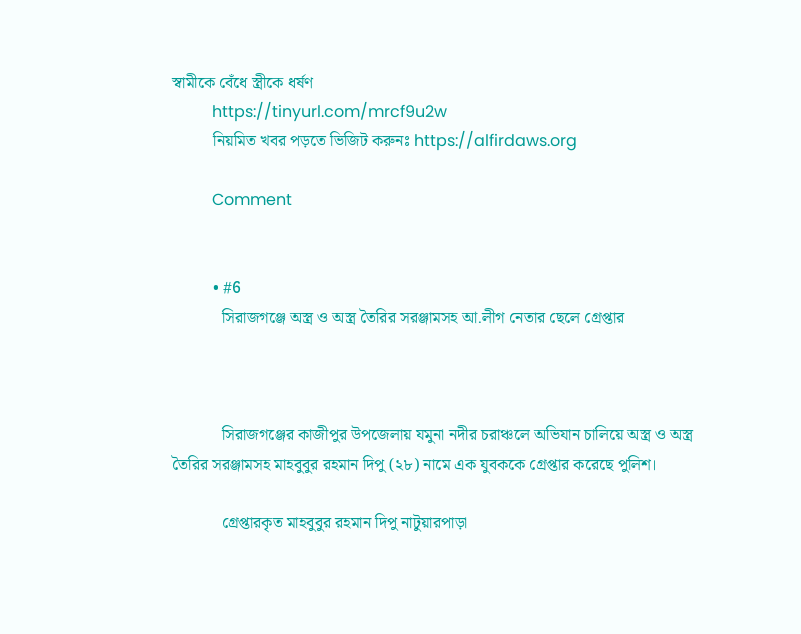স্বামীকে বেঁধে স্ত্রীকে ধর্ষণ
          https://tinyurl.com/mrcf9u2w
          নিয়মিত খবর পড়তে ভিজিট করুনঃ https://alfirdaws.org

          Comment


          • #6
            সিরাজগঞ্জে অস্ত্র ও অস্ত্র তৈরির সরঞ্জামসহ আ.লীগ নেতার ছেলে গ্রেপ্তার



            সিরাজগঞ্জের কাজীপুর উপজেলায় যমুনা নদীর চরাঞ্চলে অভিযান চালিয়ে অস্ত্র ও অস্ত্র তৈরির সরঞ্জামসহ মাহবুবুর রহমান দিপু (২৮) নামে এক যুবককে গ্রেপ্তার করেছে পুলিশ।

            গ্রেপ্তারকৃত মাহবুবুর রহমান দিপু নাটুয়ারপাড়া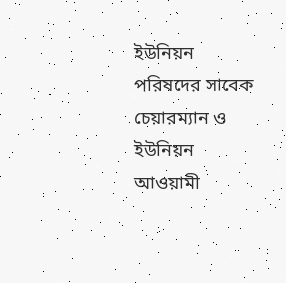ইউনিয়ন পরিষদের সাবেক চেয়ারম্যান ও ইউনিয়ন আওয়ামী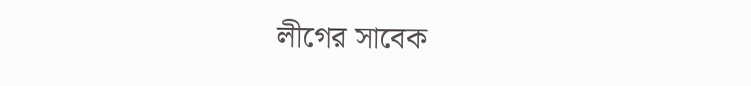লীগের সাবেক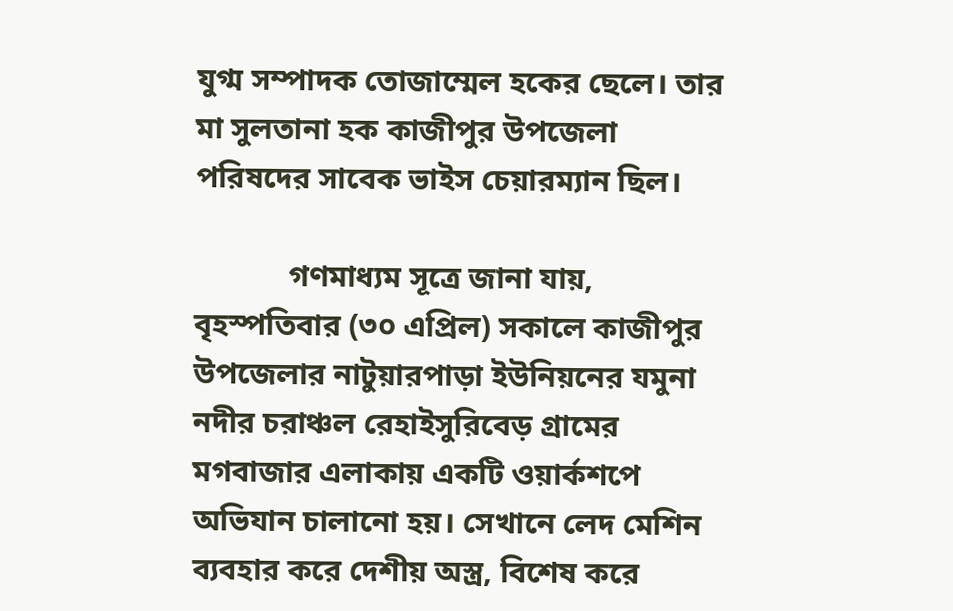যুগ্ম সম্পাদক তোজাম্মেল হকের ছেলে। তার মা সুলতানা হক কাজীপুর উপজেলা পরিষদের সাবেক ভাইস চেয়ারম্যান ছিল।

            গণমাধ্যম সূত্রে জানা যায়, বৃহস্পতিবার (৩০ এপ্রিল) সকালে কাজীপুর উপজেলার নাটুয়ারপাড়া ইউনিয়নের যমুনা নদীর চরাঞ্চল রেহাইসুরিবেড় গ্রামের মগবাজার এলাকায় একটি ওয়ার্কশপে অভিযান চালানো হয়। সেখানে লেদ মেশিন ব্যবহার করে দেশীয় অস্ত্র, বিশেষ করে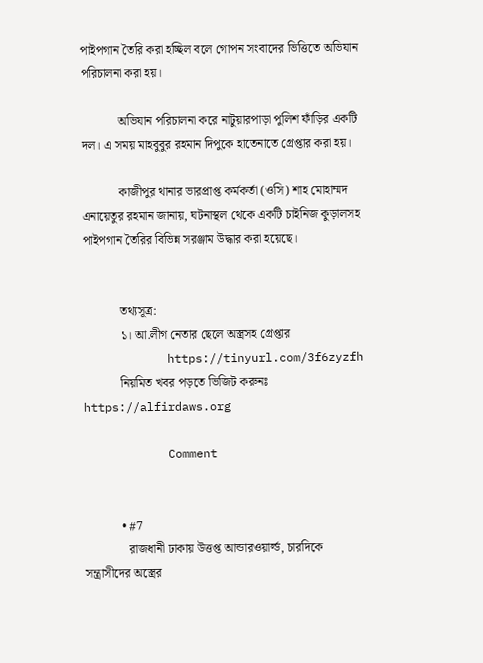পাইপগান তৈরি করা হচ্ছিল বলে গোপন সংবাদের ভিত্তিতে অভিযান পরিচালনা করা হয়।

            অভিযান পরিচালনা করে নাটুয়ারপাড়া পুলিশ ফাঁড়ির একটি দল। এ সময় মাহবুবুর রহমান দিপুকে হাতেনাতে গ্রেপ্তার করা হয়।

            কাজীপুর থানার ভারপ্রাপ্ত কর্মকর্তা (ওসি) শাহ মোহাম্মদ এনায়েতুর রহমান জানায়, ঘটনাস্থল থেকে একটি চাইনিজ কুড়ালসহ পাইপগান তৈরির বিভিন্ন সরঞ্জাম উদ্ধার করা হয়েছে।


            তথ্যসূত্র:
            ১। আ.লীগ নেতার ছেলে অস্ত্রসহ গ্রেপ্তার
            https://tinyurl.com/3f6zyzfh
            নিয়মিত খবর পড়তে ভিজিট করুনঃ https://alfirdaws.org

            Comment


            • #7
              রাজধানী ঢাকায় উত্তপ্ত আন্ডারওয়ার্ল্ড, চারদিকে সন্ত্রাসীদের অস্ত্রের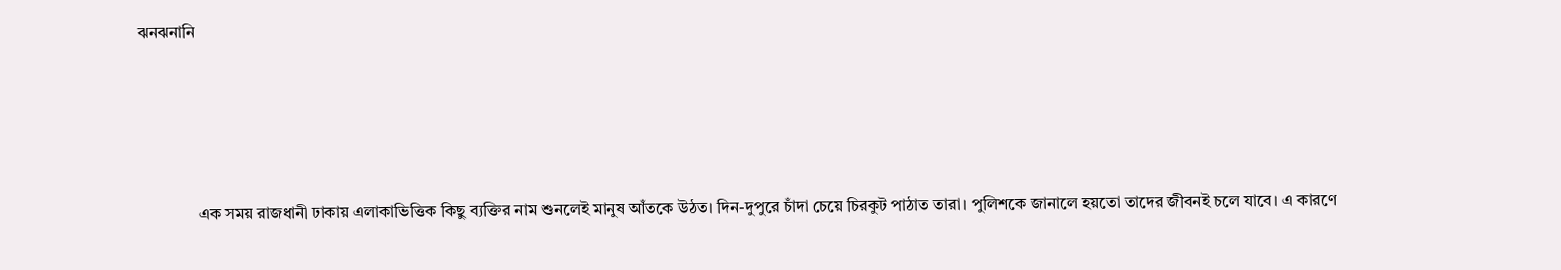ঝনঝনানি




              এক সময় রাজধানী ঢাকায় এলাকাভিত্তিক কিছু ব্যক্তির নাম শুনলেই মানুষ আঁতকে উঠত। দিন-দুপুরে চাঁদা চেয়ে চিরকুট পাঠাত তারা। পুলিশকে জানালে হয়তো তাদের জীবনই চলে যাবে। এ কারণে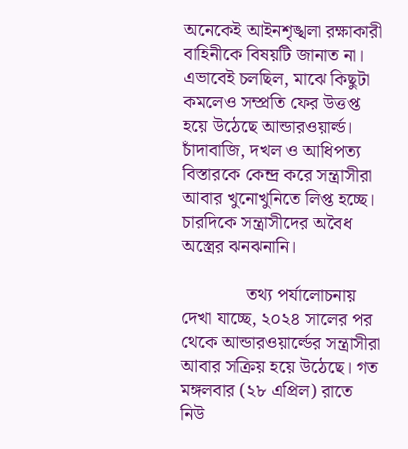অনেকেই আইনশৃঙ্খলা রক্ষাকারী বাহিনীকে বিষয়টি জানাত না। এভাবেই চলছিল, মাঝে কিছুটা কমলেও সম্প্রতি ফের উত্তপ্ত হয়ে উঠেছে আন্ডারওয়ার্ল্ড। চাঁদাবাজি, দখল ও আধিপত্য বিস্তারকে কেন্দ্র করে সন্ত্রাসীরা আবার খুনোখুনিতে লিপ্ত হচ্ছে। চারদিকে সন্ত্রাসীদের অবৈধ অস্ত্রের ঝনঝনানি।

              তথ্য পর্যালোচনায় দেখা যাচ্ছে, ২০২৪ সালের পর থেকে আন্ডারওয়ার্ল্ডের সন্ত্রাসীরা আবার সক্রিয় হয়ে উঠেছে। গত মঙ্গলবার (২৮ এপ্রিল) রাতে নিউ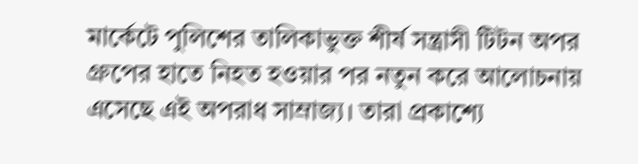মার্কেটে পুলিশের তালিকাভুক্ত শীর্ষ সন্ত্রাসী টিটন অপর গ্রুপের হাতে নিহত হওয়ার পর নতুন করে আলোচনায় এসেছে এই অপরাধ সাম্রাজ্য। তারা প্রকাশ্যে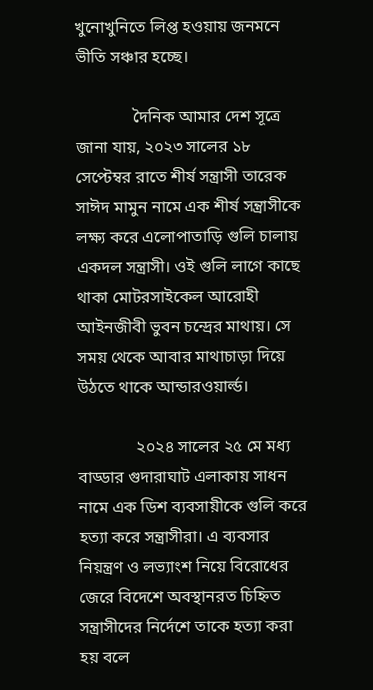খুনোখুনিতে লিপ্ত হওয়ায় জনমনে ভীতি সঞ্চার হচ্ছে।

              দৈনিক আমার দেশ সূত্রে জানা যায়, ২০২৩ সালের ১৮ সেপ্টেম্বর রাতে শীর্ষ সন্ত্রাসী তারেক সাঈদ মামুন নামে এক শীর্ষ সন্ত্রাসীকে লক্ষ্য করে এলোপাতাড়ি গুলি চালায় একদল সন্ত্রাসী। ওই গুলি লাগে কাছে থাকা মোটরসাইকেল আরোহী আইনজীবী ভুবন চন্দ্রের মাথায়। সে সময় থেকে আবার মাথাচাড়া দিয়ে উঠতে থাকে আন্ডারওয়ার্ল্ড।

              ২০২৪ সালের ২৫ মে মধ্য বাড্ডার গুদারাঘাট এলাকায় সাধন নামে এক ডিশ ব্যবসায়ীকে গুলি করে হত্যা করে সন্ত্রাসীরা। এ ব্যবসার নিয়ন্ত্রণ ও লভ্যাংশ নিয়ে বিরোধের জেরে বিদেশে অবস্থানরত চিহ্নিত সন্ত্রাসীদের নির্দেশে তাকে হত্যা করা হয় বলে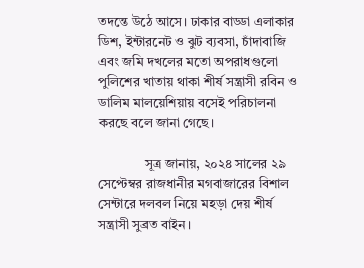তদন্তে উঠে আসে। ঢাকার বাড্ডা এলাকার ডিশ, ইন্টারনেট ও ঝুট ব্যবসা, চাঁদাবাজি এবং জমি দখলের মতো অপরাধগুলো পুলিশের খাতায় থাকা শীর্ষ সন্ত্রাসী রবিন ও ডালিম মালয়েশিয়ায় বসেই পরিচালনা করছে বলে জানা গেছে।

              সূত্র জানায়, ২০২৪ সালের ২৯ সেপ্টেম্বর রাজধানীর মগবাজারের বিশাল সেন্টারে দলবল নিয়ে মহড়া দেয় শীর্ষ সন্ত্রাসী সুব্রত বাইন।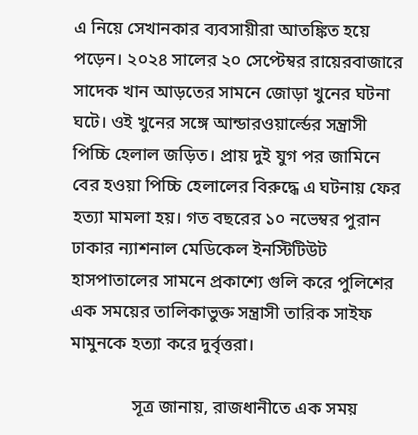এ নিয়ে সেখানকার ব্যবসায়ীরা আতঙ্কিত হয়ে পড়েন। ২০২৪ সালের ২০ সেপ্টেম্বর রায়েরবাজারে সাদেক খান আড়তের সামনে জোড়া খুনের ঘটনা ঘটে। ওই খুনের সঙ্গে আন্ডারওয়ার্ল্ডের সন্ত্রাসী পিচ্চি হেলাল জড়িত। প্রায় দুই যুগ পর জামিনে বের হওয়া পিচ্চি হেলালের বিরুদ্ধে এ ঘটনায় ফের হত্যা মামলা হয়। গত বছরের ১০ নভেম্বর পুরান ঢাকার ন্যাশনাল মেডিকেল ইনস্টিটিউট হাসপাতালের সামনে প্রকাশ্যে গুলি করে পুলিশের এক সময়ের তালিকাভুক্ত সন্ত্রাসী তারিক সাইফ মামুনকে হত্যা করে দুর্বৃত্তরা।

              সূত্র জানায়, রাজধানীতে এক সময়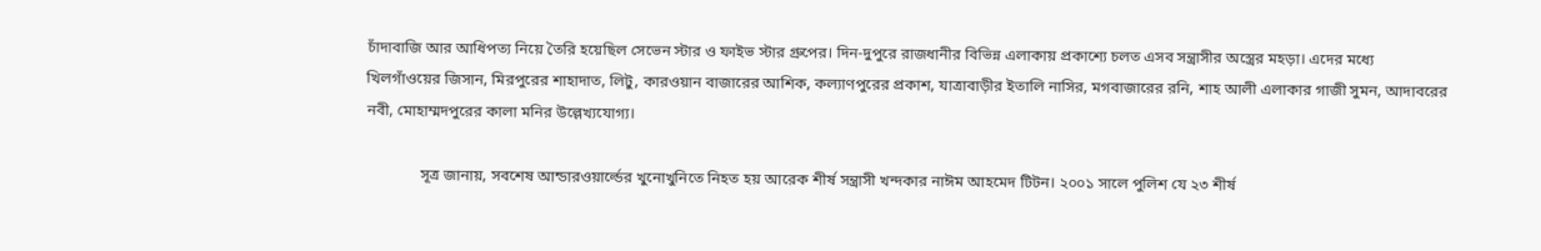চাঁদাবাজি আর আধিপত্য নিয়ে তৈরি হয়েছিল সেভেন স্টার ও ফাইভ স্টার গ্রুপের। দিন-দুপুরে রাজধানীর বিভিন্ন এলাকায় প্রকাশ্যে চলত এসব সন্ত্রাসীর অস্ত্রের মহড়া। এদের মধ্যে খিলগাঁওয়ের জিসান, মিরপুরের শাহাদাত, লিটু, কারওয়ান বাজারের আশিক, কল্যাণপুরের প্রকাশ, যাত্রাবাড়ীর ইতালি নাসির, মগবাজারের রনি, শাহ আলী এলাকার গাজী সুমন, আদাবরের নবী, মোহাম্মদপুরের কালা মনির উল্লেখ্যযোগ্য।

              সূত্র জানায়, সবশেষ আন্ডারওয়ার্ল্ডের খুনোখুনিতে নিহত হয় আরেক শীর্ষ সন্ত্রাসী খন্দকার নাঈম আহমেদ টিটন। ২০০১ সালে পুলিশ যে ২৩ শীর্ষ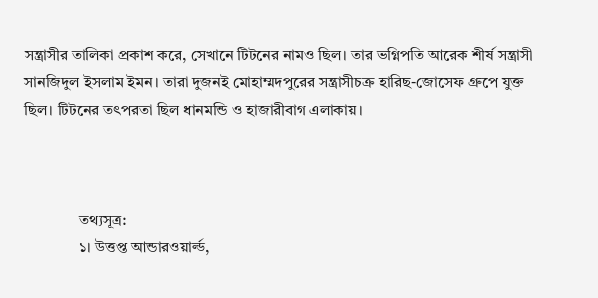সন্ত্রাসীর তালিকা প্রকাশ করে, সেখানে টিটনের নামও ছিল। তার ভগ্নিপতি আরেক শীর্ষ সন্ত্রাসী সানজিদুল ইসলাম ইমন। তারা দুজনই মোহাম্মদপুরের সন্ত্রাসীচক্র হারিছ-জোসেফ গ্রুপে যুক্ত ছিল। টিটনের তৎপরতা ছিল ধানমন্ডি ও হাজারীবাগ এলাকায়।



              তথ্যসূত্র:
              ১। উত্তপ্ত আন্ডারওয়ার্ল্ড,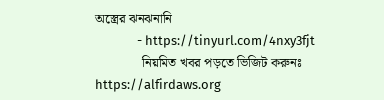অস্ত্রের ঝনঝনানি
              - https://tinyurl.com/4nxy3fjt
              নিয়মিত খবর পড়তে ভিজিট করুনঃ https://alfirdaws.org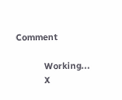Comment

              Working...
              X